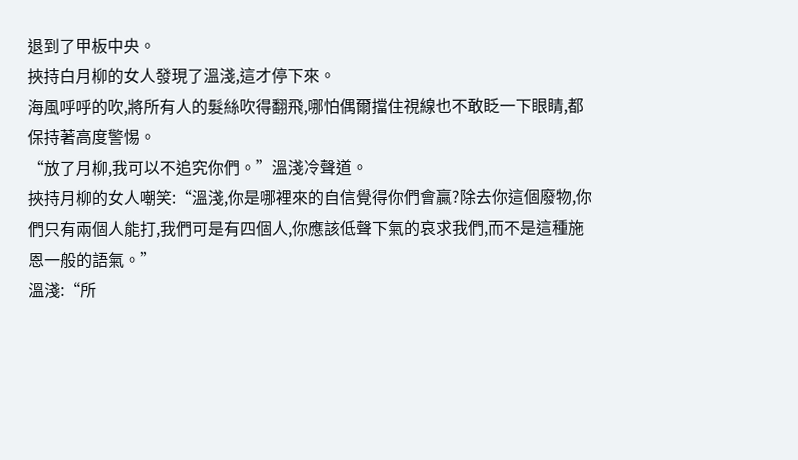退到了甲板中央。
挾持白月柳的女人發現了溫淺,這才停下來。
海風呼呼的吹,將所有人的髮絲吹得翻飛,哪怕偶爾擋住視線也不敢眨一下眼睛,都保持著高度警惕。
“放了月柳,我可以不追究你們。”溫淺冷聲道。
挾持月柳的女人嘲笑:“溫淺,你是哪裡來的自信覺得你們會贏?除去你這個廢物,你們只有兩個人能打,我們可是有四個人,你應該低聲下氣的哀求我們,而不是這種施恩一般的語氣。”
溫淺:“所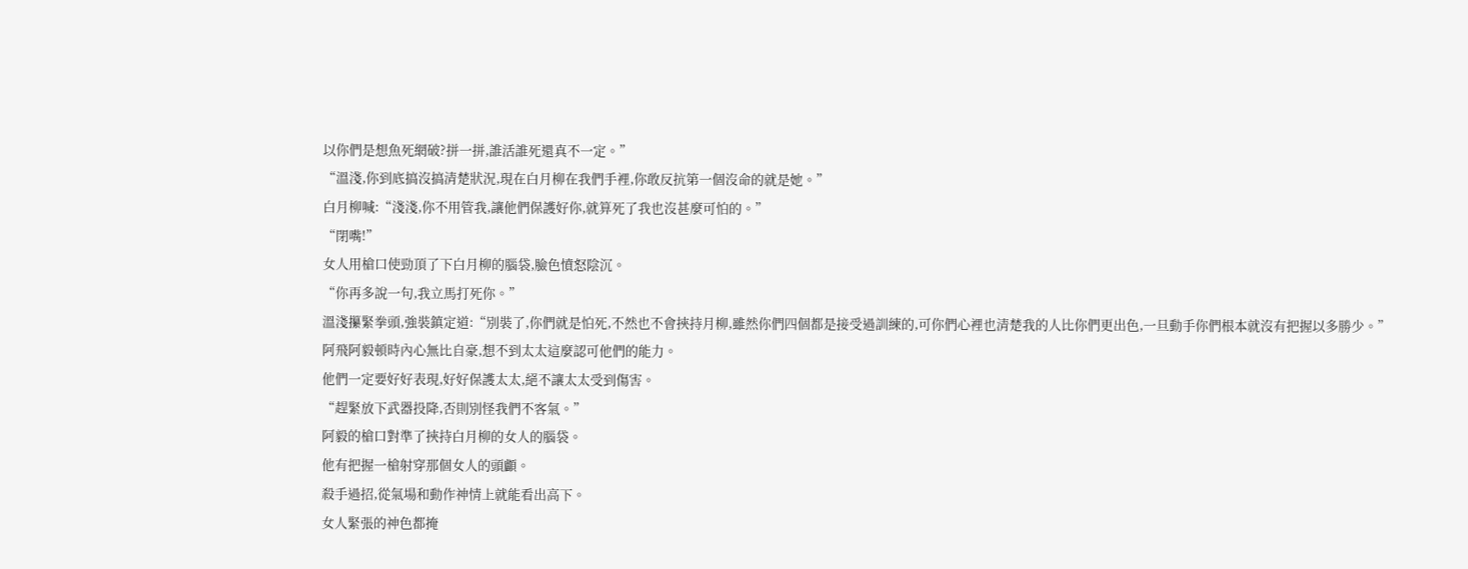以你們是想魚死網破?拼一拼,誰活誰死還真不一定。”
“溫淺,你到底搞沒搞清楚狀況,現在白月柳在我們手裡,你敢反抗第一個沒命的就是她。”
白月柳喊:“淺淺,你不用管我,讓他們保護好你,就算死了我也沒甚麼可怕的。”
“閉嘴!”
女人用槍口使勁頂了下白月柳的腦袋,臉色憤怒陰沉。
“你再多說一句,我立馬打死你。”
溫淺攥緊拳頭,強裝鎮定道:“別裝了,你們就是怕死,不然也不會挾持月柳,雖然你們四個都是接受過訓練的,可你們心裡也清楚我的人比你們更出色,一旦動手你們根本就沒有把握以多勝少。”
阿飛阿毅頓時內心無比自豪,想不到太太這麼認可他們的能力。
他們一定要好好表現,好好保護太太,絕不讓太太受到傷害。
“趕緊放下武器投降,否則別怪我們不客氣。”
阿毅的槍口對準了挾持白月柳的女人的腦袋。
他有把握一槍射穿那個女人的頭顱。
殺手過招,從氣場和動作神情上就能看出高下。
女人緊張的神色都掩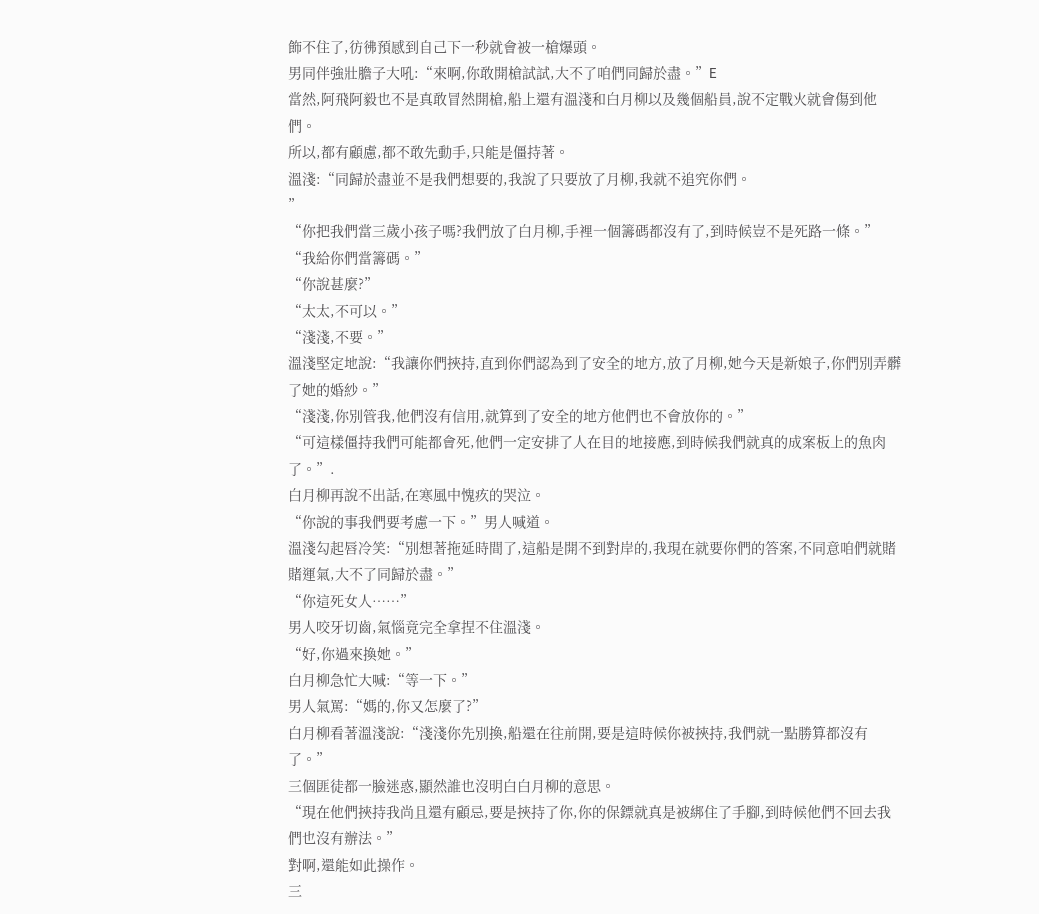飾不住了,彷彿預感到自己下一秒就會被一槍爆頭。
男同伴強壯膽子大吼:“來啊,你敢開槍試試,大不了咱們同歸於盡。”E
當然,阿飛阿毅也不是真敢冒然開槍,船上還有溫淺和白月柳以及幾個船員,說不定戰火就會傷到他們。
所以,都有顧慮,都不敢先動手,只能是僵持著。
溫淺:“同歸於盡並不是我們想要的,我說了只要放了月柳,我就不追究你們。
”
“你把我們當三歲小孩子嗎?我們放了白月柳,手裡一個籌碼都沒有了,到時候豈不是死路一條。”
“我給你們當籌碼。”
“你說甚麼?”
“太太,不可以。”
“淺淺,不要。”
溫淺堅定地說:“我讓你們挾持,直到你們認為到了安全的地方,放了月柳,她今天是新娘子,你們別弄髒了她的婚紗。”
“淺淺,你別管我,他們沒有信用,就算到了安全的地方他們也不會放你的。”
“可這樣僵持我們可能都會死,他們一定安排了人在目的地接應,到時候我們就真的成案板上的魚肉了。”.
白月柳再說不出話,在寒風中愧疚的哭泣。
“你說的事我們要考慮一下。”男人喊道。
溫淺勾起唇冷笑:“別想著拖延時間了,這船是開不到對岸的,我現在就要你們的答案,不同意咱們就賭賭運氣,大不了同歸於盡。”
“你這死女人……”
男人咬牙切齒,氣惱竟完全拿捏不住溫淺。
“好,你過來換她。”
白月柳急忙大喊:“等一下。”
男人氣罵:“媽的,你又怎麼了?”
白月柳看著溫淺說:“淺淺你先別換,船還在往前開,要是這時候你被挾持,我們就一點勝算都沒有了。”
三個匪徒都一臉迷惑,顯然誰也沒明白白月柳的意思。
“現在他們挾持我尚且還有顧忌,要是挾持了你,你的保鏢就真是被綁住了手腳,到時候他們不回去我們也沒有辦法。”
對啊,還能如此操作。
三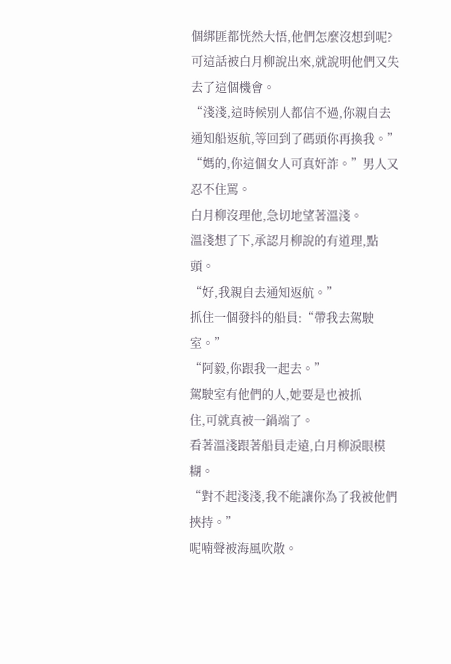個綁匪都恍然大悟,他們怎麼沒想到呢?
可這話被白月柳說出來,就說明他們又失去了這個機會。
“淺淺,這時候別人都信不過,你親自去通知船返航,等回到了碼頭你再換我。”
“媽的,你這個女人可真奸詐。”男人又忍不住罵。
白月柳沒理他,急切地望著溫淺。
溫淺想了下,承認月柳說的有道理,點頭。
“好,我親自去通知返航。”
抓住一個發抖的船員:“帶我去駕駛室。”
“阿毅,你跟我一起去。”
駕駛室有他們的人,她要是也被抓
住,可就真被一鍋端了。
看著溫淺跟著船員走遠,白月柳淚眼模糊。
“對不起淺淺,我不能讓你為了我被他們挾持。”
呢喃聲被海風吹散。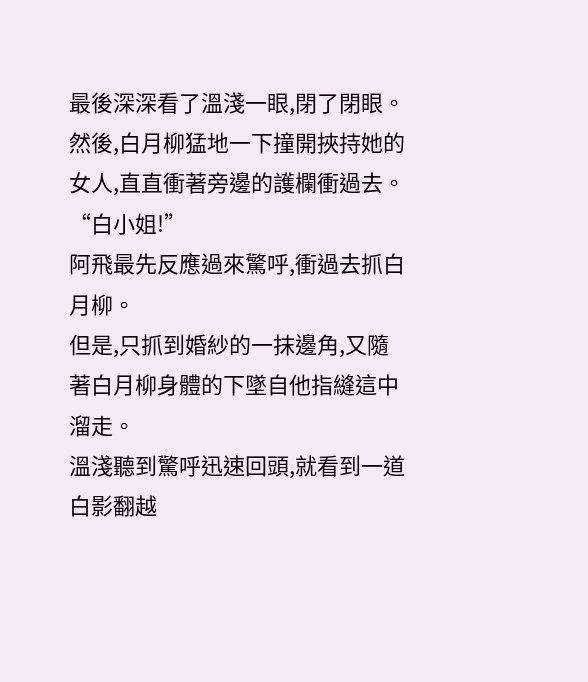最後深深看了溫淺一眼,閉了閉眼。
然後,白月柳猛地一下撞開挾持她的女人,直直衝著旁邊的護欄衝過去。
“白小姐!”
阿飛最先反應過來驚呼,衝過去抓白月柳。
但是,只抓到婚紗的一抹邊角,又隨著白月柳身體的下墜自他指縫這中溜走。
溫淺聽到驚呼迅速回頭,就看到一道白影翻越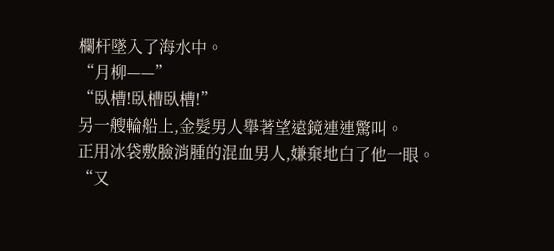欄杆墜入了海水中。
“月柳——”
“臥槽!臥槽臥槽!”
另一艘輪船上,金髮男人舉著望遠鏡連連驚叫。
正用冰袋敷臉消腫的混血男人,嫌棄地白了他一眼。
“又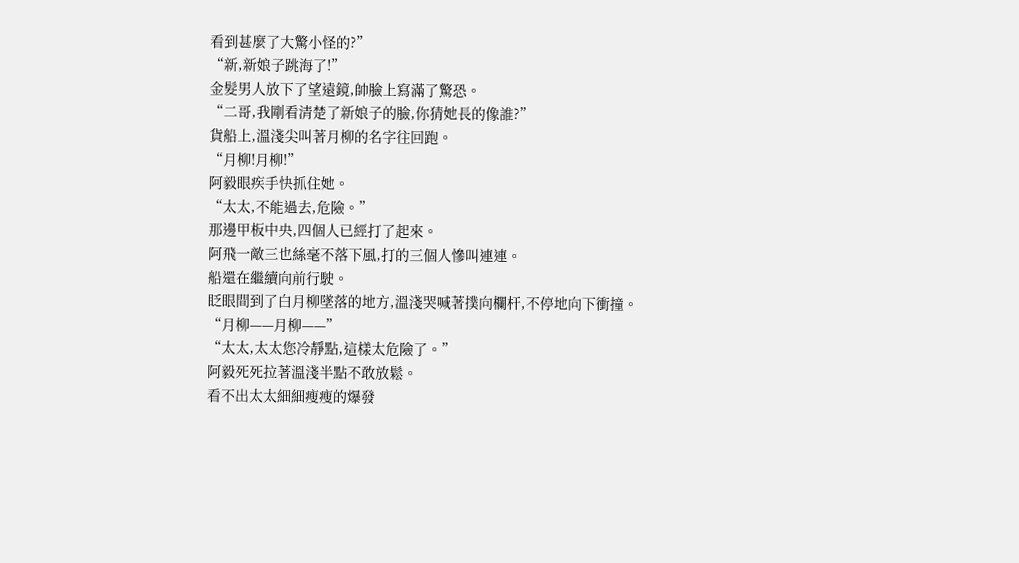看到甚麼了大驚小怪的?”
“新,新娘子跳海了!”
金髮男人放下了望遠鏡,帥臉上寫滿了驚恐。
“二哥,我剛看清楚了新娘子的臉,你猜她長的像誰?”
貨船上,溫淺尖叫著月柳的名字往回跑。
“月柳!月柳!”
阿毅眼疾手快抓住她。
“太太,不能過去,危險。”
那邊甲板中央,四個人已經打了起來。
阿飛一敵三也絲毫不落下風,打的三個人慘叫連連。
船還在繼續向前行駛。
眨眼間到了白月柳墜落的地方,溫淺哭喊著撲向欄杆,不停地向下衝撞。
“月柳——月柳——”
“太太,太太您冷靜點,這樣太危險了。”
阿毅死死拉著溫淺半點不敢放鬆。
看不出太太細細瘦瘦的爆發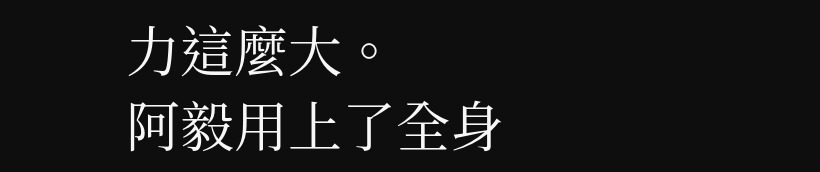力這麼大。
阿毅用上了全身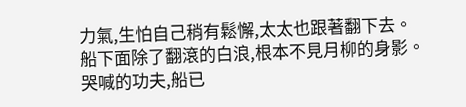力氣,生怕自己稍有鬆懈,太太也跟著翻下去。
船下面除了翻滾的白浪,根本不見月柳的身影。
哭喊的功夫,船已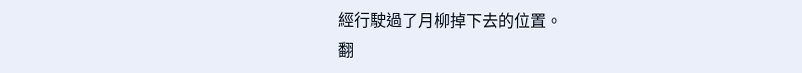經行駛過了月柳掉下去的位置。
翻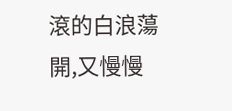滾的白浪蕩開,又慢慢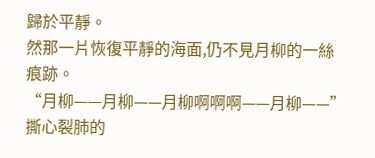歸於平靜。
然那一片恢復平靜的海面,仍不見月柳的一絲痕跡。
“月柳——月柳——月柳啊啊啊——月柳——”
撕心裂肺的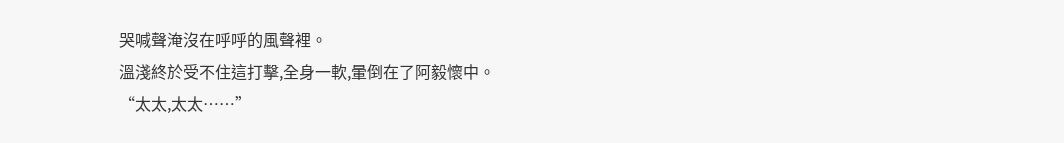哭喊聲淹沒在呼呼的風聲裡。
溫淺終於受不住這打擊,全身一軟,暈倒在了阿毅懷中。
“太太,太太……”